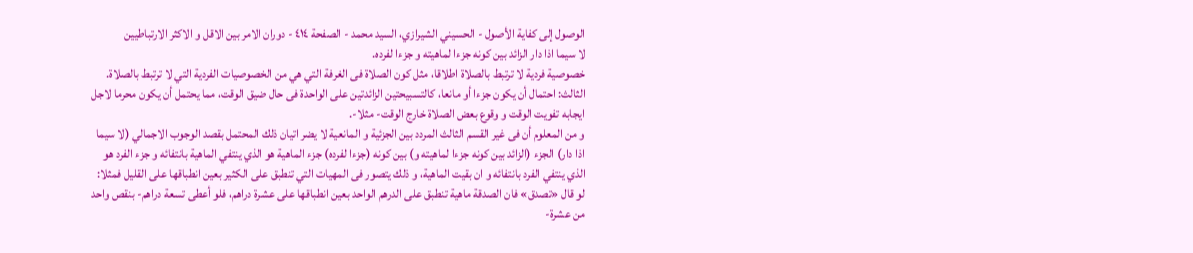الوصول إلى كفاية الأصول - الحسيني الشيرازي، السيد محمد - الصفحة ٤١٤ - دوران الامر بين الاقل و الاكثر الارتباطيين
لا سيما اذا دار الزائد بين كونه جزءا لماهيته و جزءا لفرده.
خصوصية فردية لا ترتبط بالصلاة اطلاقا، مثل كون الصلاة فى الغرفة التي هي من الخصوصيات الفردية التي لا ترتبط بالصلاة.
الثالث: احتمال أن يكون جزءا أو مانعا، كالتسبيحتين الزائدتين على الواحدة فى حال ضيق الوقت، مما يحتمل أن يكون محرما لاجل ايجابه تفويت الوقت و وقوع بعض الصلاة خارج الوقت- مثلا-.
و من المعلوم أن فى غير القسم الثالث المردد بين الجزئية و المانعية لا يضر اتيان ذلك المحتمل بقصد الوجوب الاجمالي (لا سيما اذا دار) الجزء (الزائد بين كونه جزءا لماهيته و) بين كونه (جزءا لفرده) جزء الماهية هو الذي ينتفي الماهية بانتفائه و جزء الفرد هو الذي ينتفي الفرد بانتفائه و ان بقيت الماهية، و ذلك يتصور فى المهيات التي تنطبق على الكثير بعين انطباقها على القليل فمثلا: لو قال «تصدق» فان الصدقة ماهية تنطبق على الدرهم الواحد بعين انطباقها على عشرة دراهم، فلو أعطى تسعة دراهم- بنقص واحد من عشرة-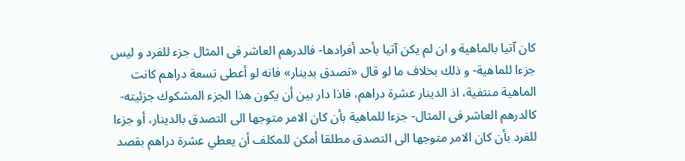كان آتيا بالماهية و ان لم يكن آتيا بأحد أفرادها- فالدرهم العاشر فى المثال جزء للفرد و ليس جزءا للماهية- و ذلك بخلاف ما لو قال «تصدق بدينار» فانه لو أعطى تسعة دراهم كانت الماهية منتفية، اذ الدينار عشرة دراهم، فاذا دار بين أن يكون هذا الجزء المشكوك جزئيته- كالدرهم العاشر فى المثال- جزءا للماهية بأن كان الامر متوجها الى التصدق بالدينار، أو جزءا للفرد بأن كان الامر متوجها الى التصدق مطلقا أمكن للمكلف أن يعطي عشرة دراهم بقصد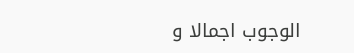الوجوب اجمالا و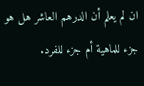ان لم يعلم أن الدرهم العاشر هل هو جزء للماهية أم جزء للفرد.